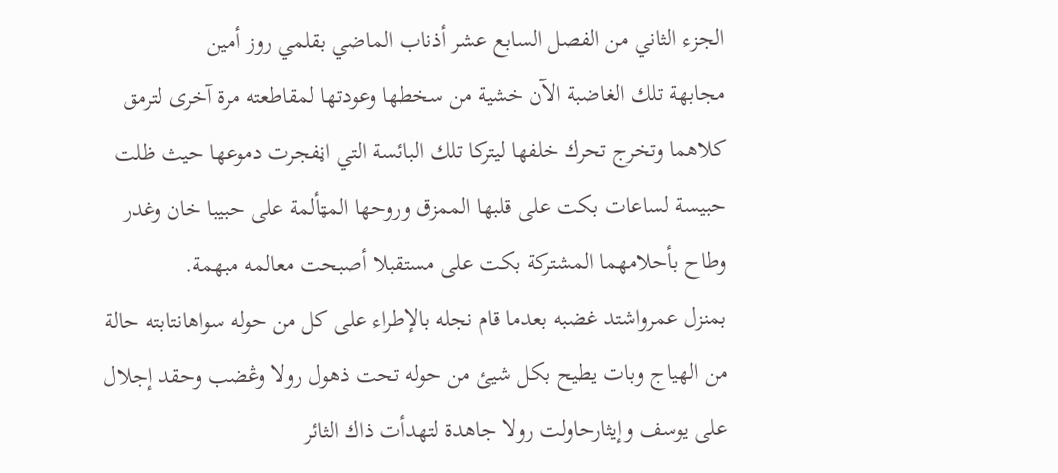الجزء الثاني من الفصل السابع عشر أذناب الماضي بقلمي روز أمين
مجابهة تلك الغاضبة الآن خشية من سخطها وعودتها لمقاطعته مرة آخرى لترمق كلاهما وتخرج تحرك خلفها ليتركا تلك البائسة التي اڼفجرت دموعها حيث ظلت حبيسة لساعات بكت على قلبها الممزق وروحها المټألمة على حبيبا خان وغدر وطاح بأحلامهما المشتركة بكت على مستقبلا أصبحت معالمه مبهمة.
بمنزل عمرواشتد غضبه بعدما قام نجله بالإطراء على كل من حوله سواهانتابته حالة من الهياج وبات يطيح بكل شيئ من حوله تحت ذهول رولا وڠضب وحقد إجلال على يوسف وإيثارحاولت رولا جاهدة لتهدأت ذاك الثائر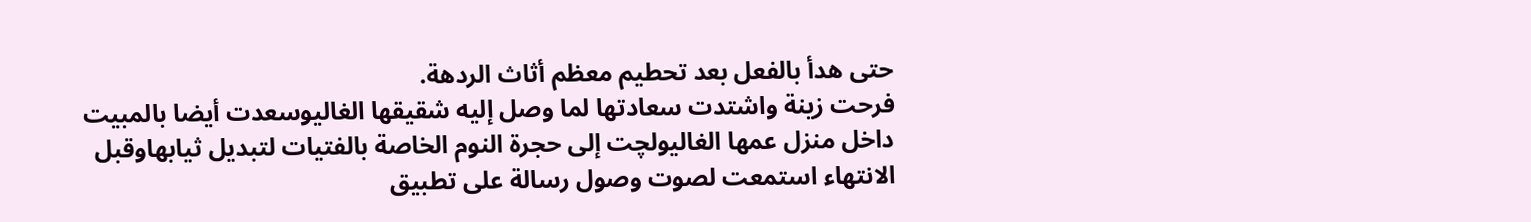حتى هدأ بالفعل بعد تحطيم معظم أثاث الردهة.
فرحت زينة واشتدت سعادتها لما وصل إليه شقيقها الغاليوسعدت أيضا بالمبيت داخل منزل عمها الغاليولچت إلى حجرة النوم الخاصة بالفتيات لتبديل ثيابهاوقبل الانتهاء استمعت لصوت وصول رسالة على تطبيق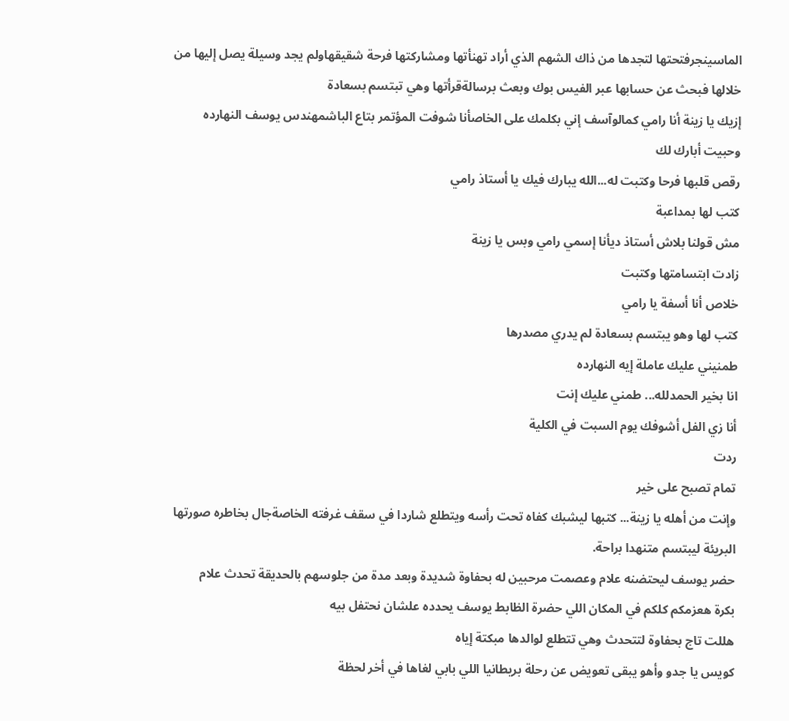الماسينجرفتحتها لتجدها من ذاك الشهم الذي أراد تهنأتها ومشاركتها فرحة شقيقهاولم يجد وسيلة يصل إليها من خلالها فبحث عن حسابها عبر الفيس بوك وبعث برسالةقرأتها وهي تبتسم بسعادة
إزيك يا زينة أنا رامي كمالوآسف إني بكلمك على الخاصأنا شوفت المؤتمر بتاع الباشمهندس يوسف النهارده وحبيت أبارك لك
رقص قلبها فرحا وكتبت له...الله يبارك فيك يا أستاذ رامي
كتب لها بمداعبة
مش قولنا بلاش أستاذ ديأنا إسمي رامي وبس يا زينة
زادت ابتسامتها وكتبت
خلاص أنا أسفة يا رامي
كتب لها وهو يبتسم بسعادة لم يدري مصدرها
طمنيني عليك عاملة إيه النهارده
انا بخير الحمدلله... طمني عليك إنت
أنا زي الفل أشوفك يوم السبت في الكلية
ردت
تمام تصبح على خير
وإنت من أهله يا زينة... كتبها ليشبك كفاه تحت رأسه ويتطلع شاردا في سقف غرفته الخاصةجال بخاطره صورتها البريئة ليبتسم متنهدا براحة.
حضر يوسف ليحتضنه علام وعصمت مرحبين له بحفاوة شديدة وبعد مدة من جلوسهم بالحديقة تحدث علام
بكرة هعزمكم كلكم في المكان اللي حضرة الظابط يوسف يحدده علشان نحتفل بيه
هللت تاج بحفاوة لتتحدث وهي تتطلع لوالدها مبكتة إياه
كويس يا جدو وأهو يبقى تعويض عن رحلة بريطانيا اللي بابي لغاها في أخر لحظة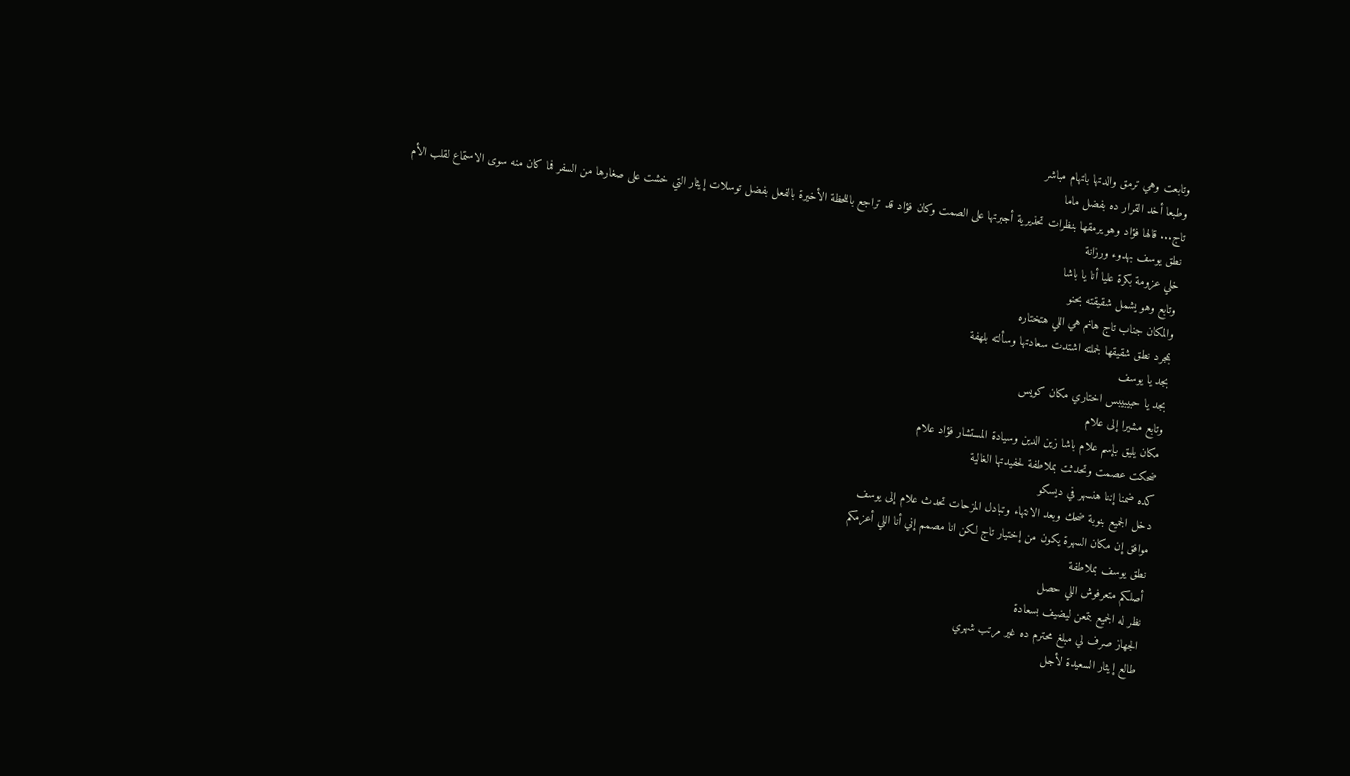وتابعت وهي ترمق والدتها باتهام مباشر
وطبعا أخد القرار ده بفضل ماما
تاج... قالها فؤاد وهو يرمقها بنظرات تحذيرية أجبرتها على الصمت وكان فؤاد قد تراجع باللحظة الأخيرة بالفعل بفضل توسلات إيثار التي خشت على صغارها من السفر فما كان منه سوى الاستماع لقلب الأم
نطق يوسف بهدوء ورزانة
خلي عزومة بكرة عليا أنا يا باشا
وتابع وهو يشمل شقيقته بحنو
والمكان جناب تاج هانم هي اللي هتختاره
بمجرد نطق شقيقها لجملته اشتدت سعادتها وسألته بلهفة
بجد يا يوسف
بجد يا حبيبيبس اختاري مكان كويس
وتابع مشيرا إلى علام
مكان يليق بإسم علام باشا زين الدين وسيادة المستشار فؤاد علام
ضحكت عصمت وتحدثت بملاطفة لحفيدتها الغالية
كده ضمنا إننا هنسهر في ديسكو
دخل الجميع بنوبة ضحك وبعد الانتهاء وتبادل المزحات تحدث علام إلى يوسف
موافق إن مكان السهرة يكون من إختيار تاج لكن انا مصمم إني أنا اللي أعزمكم
نطق يوسف بملاطفة
أصلكم متعرفوش اللي حصل
نظر له الجميع بتمعن ليضيف بسعادة
الجهاز صرف لي مبلغ محترم ده غير مرتب شهري
طالع إيثار السعيدة لأجل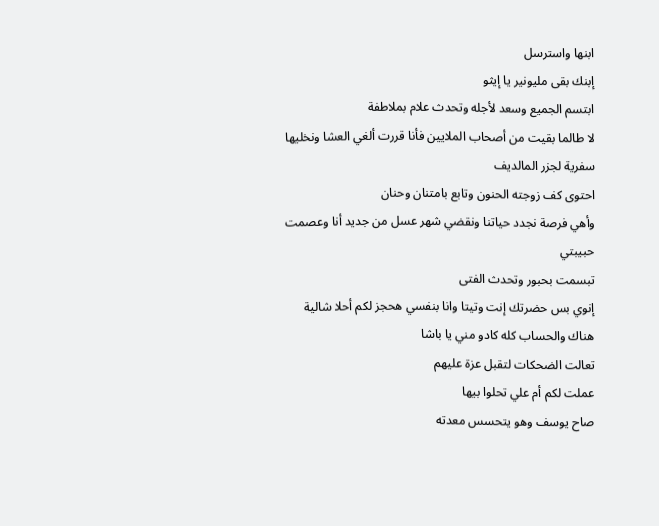ابنها واسترسل
إبنك بقى مليونير يا إيثو
ابتسم الجميع وسعد لأجله وتحدث علام بملاطفة
لا طالما بقيت من أصحاب الملايين فأنا قررت ألغي العشا ونخليها سفرية لجزر المالديف
احتوى كف زوجته الحنون وتابع بامتنان وحنان
وأهي فرصة نجدد حياتنا ونقضي شهر عسل من جديد أنا وعصمت حبيبتي
تبسمت بحبور وتحدث الفتى
إنوي بس حضرتك إنت وتيتا وانا بنفسي هحجز لكم أحلا شالية هناك والحساب كله كادو مني يا باشا
تعالت الضحكات لتقبل عزة عليهم
عملت لكم أم علي تحلوا بيها
صاح يوسف وهو يتحسس معدته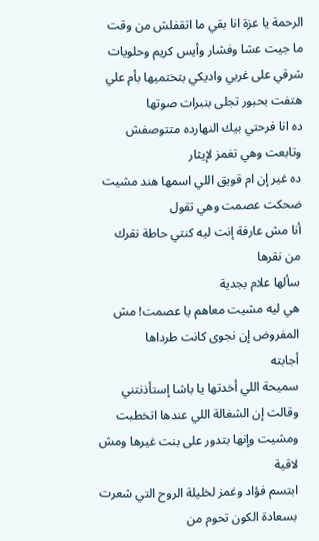الرحمة يا عزة انا بقي ما اتقفلش من وقت ما جيت عشا وفشار وأيس كريم وحلويات شرقي على غربي واديكي بتختميها بأم علي
هتفت بحبور تجلى بنبرات صوتها
ده انا فرحتي بيك النهارده متتوصفش
وتابعت وهي تغمز لإيثار
ده غير إن ام قويق اللي اسمها هند مشيت
ضحكت عصمت وهي تقول
أنا مش عارفة إنت ليه كنتي حاطة نقرك من نقرها
سألها علام بجدية
هي ليه مشيت معاهم يا عصمت! مش المفروض إن نجوى كانت طرداها
أجابته
سميحة اللي أخدتها يا باشا إستأذنتني وقالت إن الشغالة اللي عندها اتخطبت ومشيت وإنها بتدور على بنت غيرها ومش لاقية
ابتسم فؤاد وغمز لخليلة الروح التي شعرت بسعادة الكون تحوم من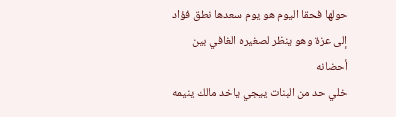حولها فحقا اليوم هو يوم سعدها نطق فؤاد إلى عزة وهو ينظر لصغيره الغافي بين أحضانه
خلي حد من البنات ييجي ياخد مالك ينيمه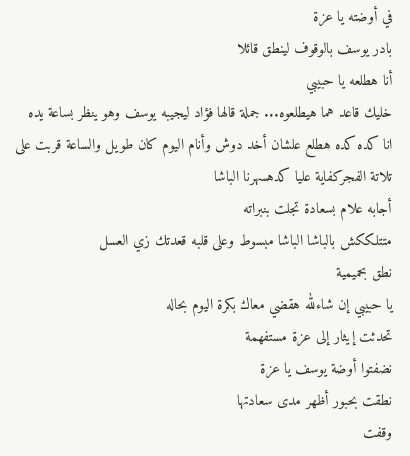في أوضته يا عزة
بادر يوسف بالوقوف لينطق قائلا
أنا هطلعه يا حبيبي
خليك قاعد هما هيطلعوه... جملة قالها فؤاد ليجيبه يوسف وهو ينظر بساعة يده
انا كده كده هطلع علشان أخد دوش وأنام اليوم كان طويل والساعة قربت على تلاتة الفجركفاية عليا كدهسهرنا الباشا
أجابه علام بسعادة تجلت بنبراته
متتلككش بالباشا الباشا مبسوط وعلى قلبه قعدتك زي العسل
نطق بحميمية
يا حبيبي إن شاءلله هقضي معاك بكرة اليوم بحاله
تحدثت إيثار إلى عزة مستفهمة
نضفتوا أوضة يوسف يا عزة
نطقت بحبور أظهر مدى سعادتها
وقفت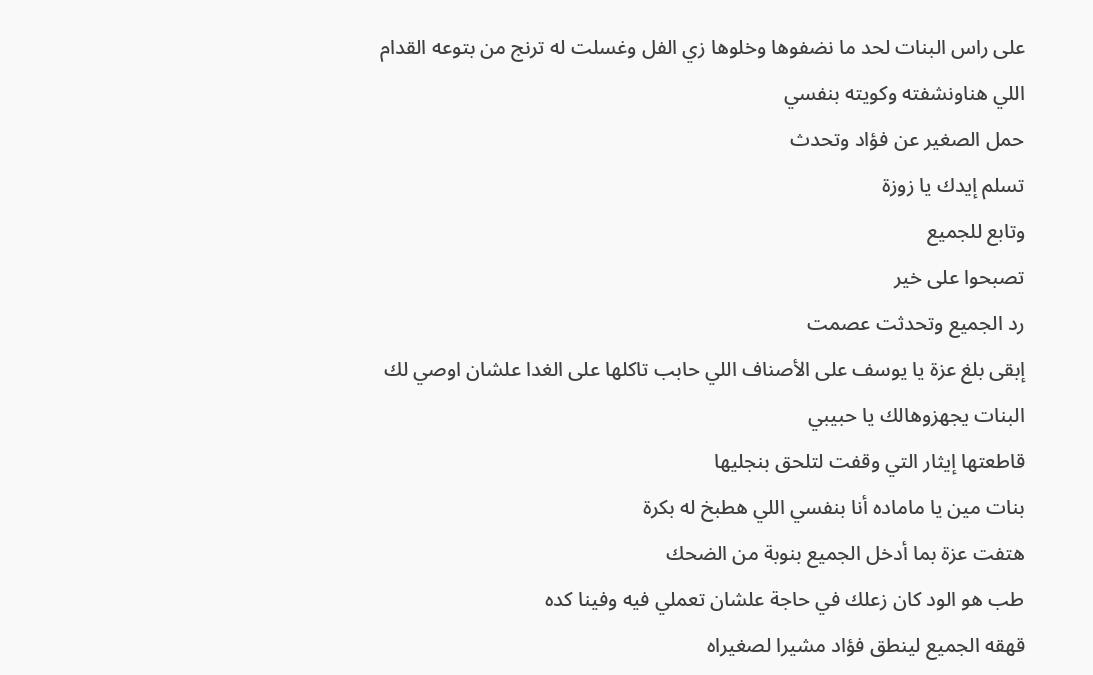على راس البنات لحد ما نضفوها وخلوها زي الفل وغسلت له ترنج من بتوعه القدام اللي هناونشفته وكويته بنفسي
حمل الصغير عن فؤاد وتحدث
تسلم إيدك يا زوزة
وتابع للجميع
تصبحوا على خير
رد الجميع وتحدثت عصمت
إبقى بلغ عزة يا يوسف على الأصناف اللي حابب تاكلها على الغدا علشان اوصي لك البنات يجهزوهالك يا حبيبي
قاطعتها إيثار التي وقفت لتلحق بنجليها
بنات مين يا ماماده أنا بنفسي اللي هطبخ له بكرة
هتفت عزة بما أدخل الجميع بنوبة من الضحك
طب هو الود كان زعلك في حاجة علشان تعملي فيه وفينا كده
قهقه الجميع لينطق فؤاد مشيرا لصغيراه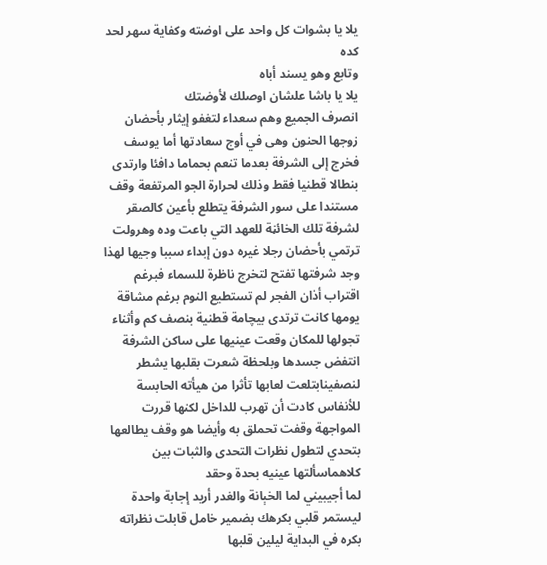يلا يا بشوات كل واحد على اوضته وكفاية سهر لحد كده
وتابع وهو يسند أباه
يلا يا باشا علشان اوصلك لأوضتك
انصرف الجميع وهم سعداء لتغفو إيثار بأحضان زوجها الحنون وهى في أوج سعادتها أما يوسف فخرج إلى الشرفة بعدما تنعم بحماما دافئا وارتدى بنطالا قطنيا فقط وذلك لحرارة الجو المرتفعة وقف مستندا على سور الشرفة يتطلع بأعين كالصقر لشرفة تلك الخائڼة للعهد التي باعت وده وهرولت ترتمي بأحضان رجلا غيره دون إبداء سببا وجيها لهذا وجد شرفتها تفتح لتخرج ناظرة للسماء فبرغم اقتراب أذان الفجر لم تستطيع النوم برغم مشاقة يومها كانت ترتدى بيچامة قطنية بنصف كم وأثناء تجولها للمكان وقعت عينيها على ساكن الشرفة انتفض جسدها وبلحظة شعرت بقلبها يشطر لنصفينابتلعت لعابها تأثرا من هيأته الحابسة للأنفاس كادت أن تهرب للداخل لكنها قررت المواجهة وقفت تحملق به وأيضا هو وقف يطالعها بتحدي لتطول نظرات التحدى والثبات بين كلاهماسألتها عينيه بحدة وحقد
لما أجيبيني لما الخېانة والغدر أريد إجابة واحدة ليستمر قلبي بكرهك بضمير خامل قابلت نظراته بكره في البداية ليلين قلبها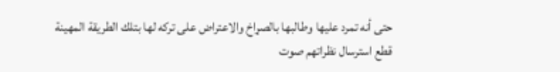حتى أنه تمرد عليها وطالبها بالصړاخ والاعتراض على تركه لها بتلك الطريقة المهينة
قطع استرسال نظراتهم صوت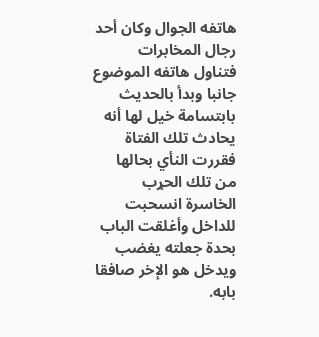هاتفه الجوال وكان أحد رجال المخابرات فتناول هاتفه الموضوع جانبا وبدأ بالحديث بابتسامة خيل لها أنه يحادث تلك الفتاة فقررت النأي بحالها من تلك الحړب الخاسرة انسحبت للداخل وأغلقت الباب بحدة جعلته يغضب ويدخل هو الإخر صافقا بابه.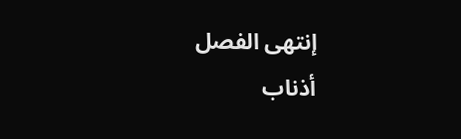إنتهى الفصل
أذناب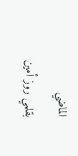الماضي
بقلمي روز أمين